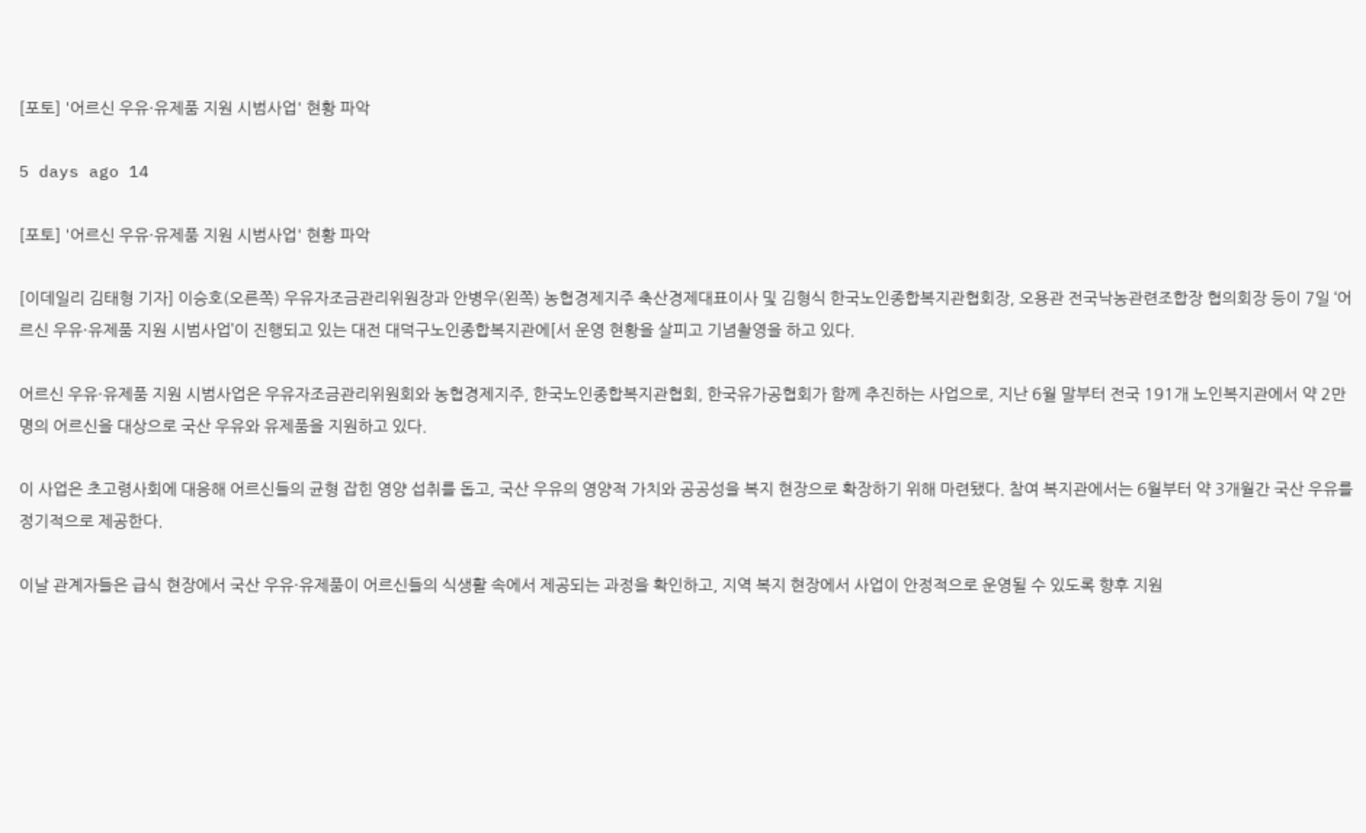[포토] '어르신 우유·유제품 지원 시범사업' 현황 파악

5 days ago 14

[포토] '어르신 우유·유제품 지원 시범사업' 현황 파악

[이데일리 김태형 기자] 이승호(오른쪽) 우유자조금관리위원장과 안병우(왼쪽) 농협경제지주 축산경제대표이사 및 김형식 한국노인종합복지관협회장, 오용관 전국낙농관련조합장 협의회장 등이 7일 ‘어르신 우유·유제품 지원 시범사업’이 진행되고 있는 대전 대덕구노인종합복지관에[서 운영 현황을 살피고 기념촬영을 하고 있다.

어르신 우유·유제품 지원 시범사업은 우유자조금관리위원회와 농협경제지주, 한국노인종합복지관협회, 한국유가공협회가 함께 추진하는 사업으로, 지난 6월 말부터 전국 191개 노인복지관에서 약 2만 명의 어르신을 대상으로 국산 우유와 유제품을 지원하고 있다.

이 사업은 초고령사회에 대응해 어르신들의 균형 잡힌 영양 섭취를 돕고, 국산 우유의 영양적 가치와 공공성을 복지 현장으로 확장하기 위해 마련됐다. 참여 복지관에서는 6월부터 약 3개월간 국산 우유를 정기적으로 제공한다.

이날 관계자들은 급식 현장에서 국산 우유·유제품이 어르신들의 식생활 속에서 제공되는 과정을 확인하고, 지역 복지 현장에서 사업이 안정적으로 운영될 수 있도록 향후 지원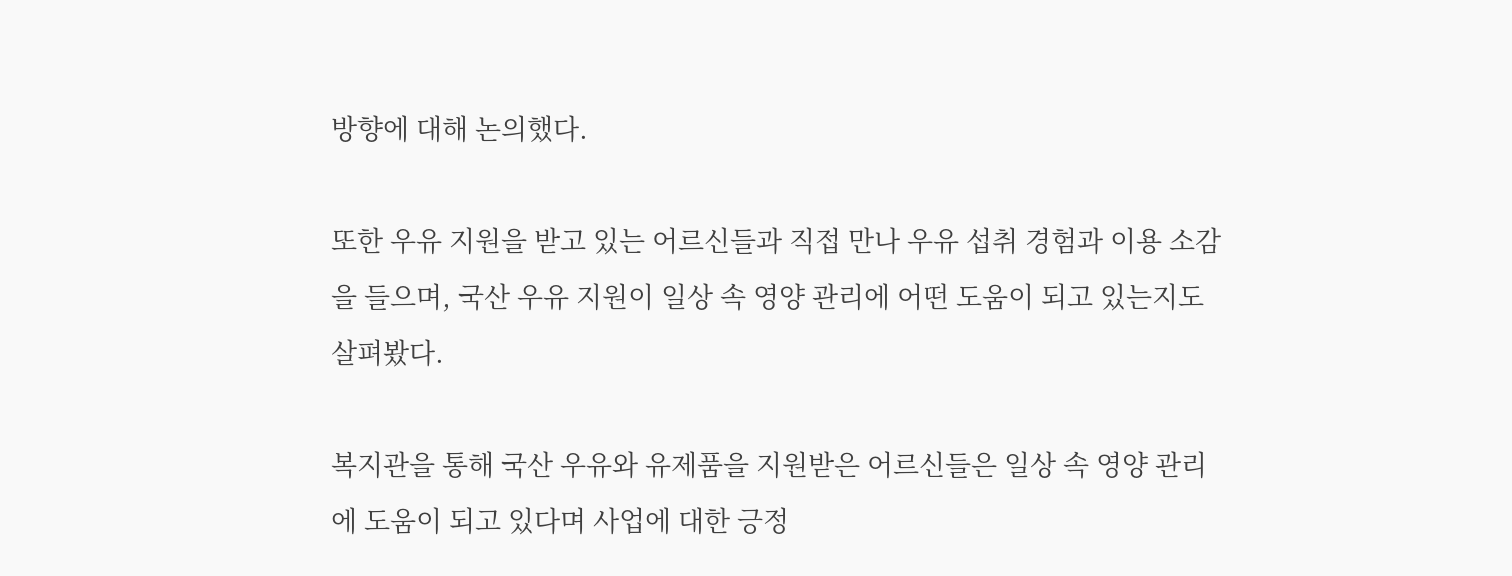방향에 대해 논의했다.

또한 우유 지원을 받고 있는 어르신들과 직접 만나 우유 섭취 경험과 이용 소감을 들으며, 국산 우유 지원이 일상 속 영양 관리에 어떤 도움이 되고 있는지도 살펴봤다.

복지관을 통해 국산 우유와 유제품을 지원받은 어르신들은 일상 속 영양 관리에 도움이 되고 있다며 사업에 대한 긍정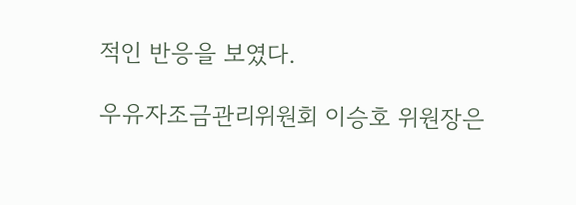적인 반응을 보였다.

우유자조금관리위원회 이승호 위원장은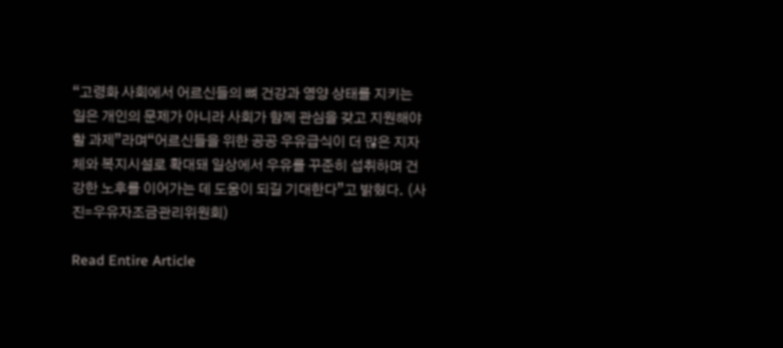“고령화 사회에서 어르신들의 뼈 건강과 영양 상태를 지키는 일은 개인의 문제가 아니라 사회가 함께 관심을 갖고 지원해야 할 과제”라며“어르신들을 위한 공공 우유급식이 더 많은 지자체와 복지시설로 확대돼 일상에서 우유를 꾸준히 섭취하며 건강한 노후를 이어가는 데 도움이 되길 기대한다”고 밝혔다. (사진=우유자조금관리위원회)

Read Entire Article